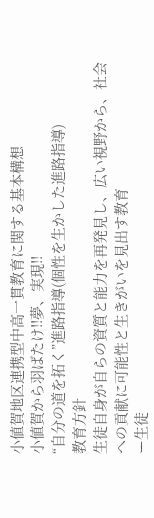小値賀地区連携型中高一貫教育に関する基本構想
小値賀から羽ばたけ!!夢、実現!!
“自分の道を拓く”進路指導(個性を生かした進路指導)
教育方針
生徒自身が自らの資質と能力を再発見し、広い視野から、社会への貢献に可能性と生きがいを見出す教育
ー生徒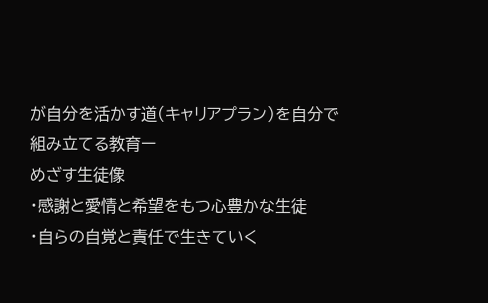が自分を活かす道(キャリアプラン)を自分で組み立てる教育ー
めざす生徒像
・感謝と愛情と希望をもつ心豊かな生徒
・自らの自覚と責任で生きていく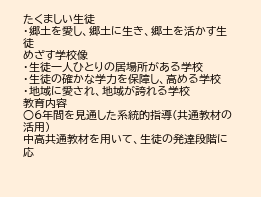たくましい生徒
・郷土を愛し、郷土に生き、郷土を活かす生徒
めざす学校像
・生徒一人ひとりの居場所がある学校
・生徒の確かな学力を保障し、高める学校
・地域に愛され、地域が誇れる学校
教育内容
○6年間を見通した系統的指導(共通教材の活用)
中高共通教材を用いて、生徒の発達段階に応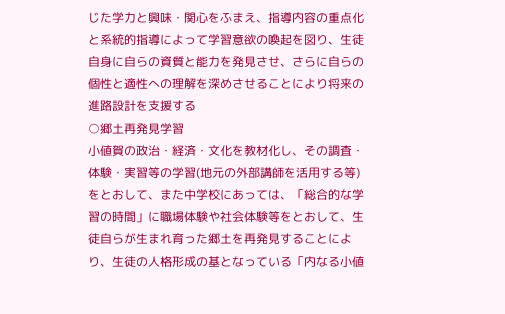じた学力と興味・関心をふまえ、指導内容の重点化と系統的指導によって学習意欲の喚起を図り、生徒自身に自らの資質と能力を発見させ、さらに自らの個性と適性への理解を深めさせることにより将来の進路設計を支援する
○郷土再発見学習
小値賀の政治・経済・文化を教材化し、その調査・体験・実習等の学習(地元の外部講師を活用する等)をとおして、また中学校にあっては、「総合的な学習の時間」に職場体験や社会体験等をとおして、生徒自らが生まれ育った郷土を再発見することにより、生徒の人格形成の基となっている「内なる小値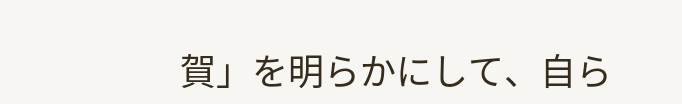賀」を明らかにして、自ら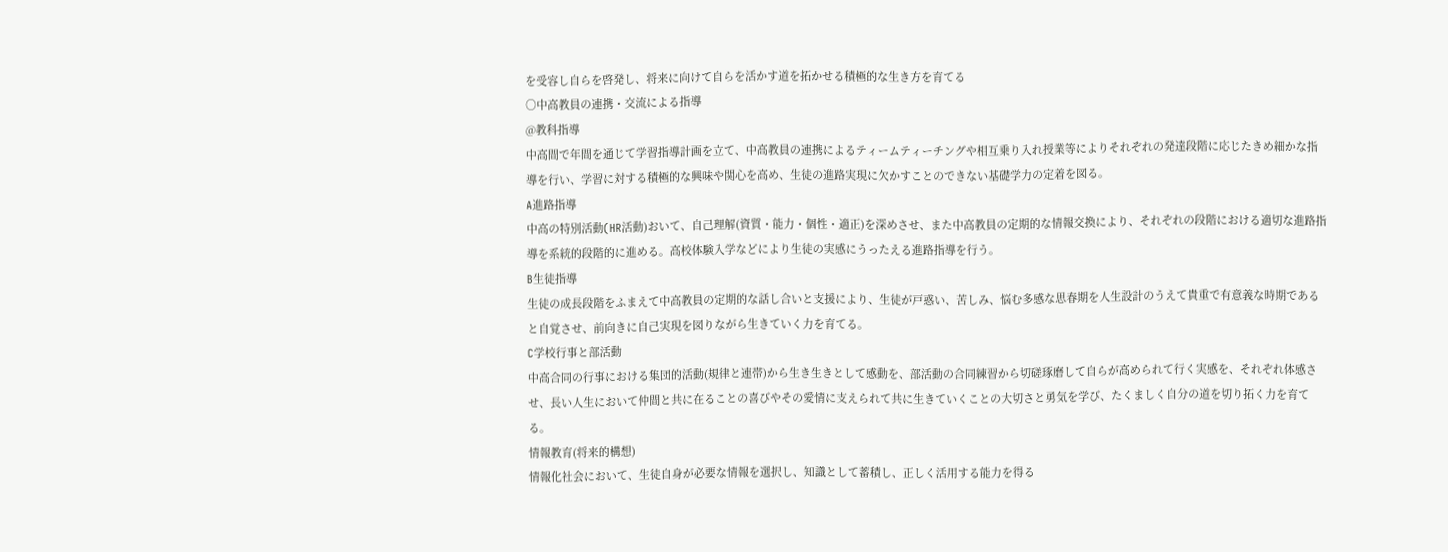を受容し自らを啓発し、将来に向けて自らを活かす道を拓かせる積極的な生き方を育てる
○中高教員の連携・交流による指導
@教科指導
中高間で年間を通じて学習指導計画を立て、中高教員の連携によるティームティーチングや相互乗り入れ授業等によりそれぞれの発達段階に応じたきめ細かな指導を行い、学習に対する積極的な興味や関心を高め、生徒の進路実現に欠かすことのできない基礎学力の定着を図る。
A進路指導
中高の特別活動(HR活動)おいて、自己理解(資質・能力・個性・適正)を深めさせ、また中高教員の定期的な情報交換により、それぞれの段階における適切な進路指導を系統的段階的に進める。高校体験入学などにより生徒の実感にうったえる進路指導を行う。
B生徒指導
生徒の成長段階をふまえて中高教員の定期的な話し合いと支援により、生徒が戸惑い、苦しみ、悩む多感な思春期を人生設計のうえて貴重で有意義な時期であると自覚させ、前向きに自己実現を図りながら生きていく力を育てる。
C学校行事と部活動
中高合同の行事における集団的活動(規律と連帯)から生き生きとして感動を、部活動の合同練習から切磋琢磨して自らが高められて行く実感を、それぞれ体感させ、長い人生において仲間と共に在ることの喜びやその愛情に支えられて共に生きていくことの大切さと勇気を学び、たくましく自分の道を切り拓く力を育てる。
情報教育(将来的構想)
情報化社会において、生徒自身が必要な情報を選択し、知識として蓄積し、正しく活用する能力を得る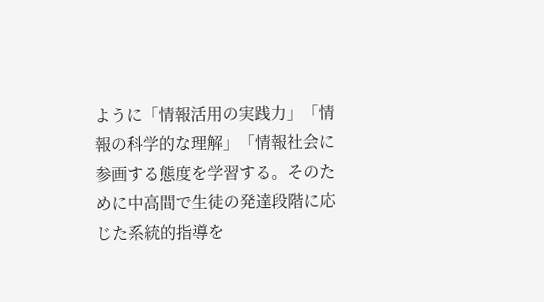ように「情報活用の実践力」「情報の科学的な理解」「情報社会に参画する態度を学習する。そのために中高間で生徒の発達段階に応じた系統的指導を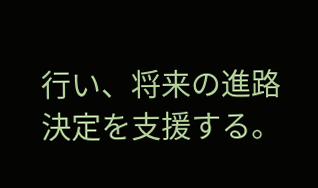行い、将来の進路決定を支援する。